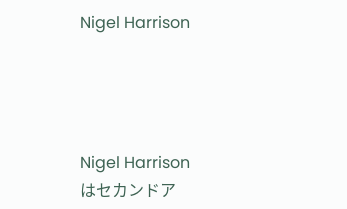Nigel Harrison




Nigel Harrison
はセカンドア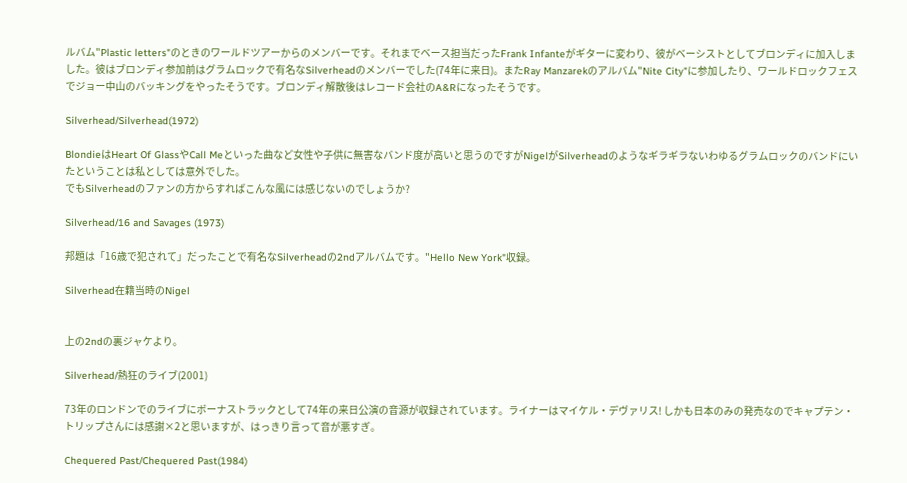ルバム"Plastic letters"のときのワールドツアーからのメンバーです。それまでベース担当だったFrank Infanteがギターに変わり、彼がベーシストとしてブロンディに加入しました。彼はブロンディ参加前はグラムロックで有名なSilverheadのメンバーでした(74年に来日)。またRay Manzarekのアルバム"Nite City"に参加したり、ワールドロックフェスでジョー中山のバッキングをやったそうです。ブロンディ解散後はレコード会社のA&Rになったそうです。

Silverhead/Silverhead(1972)

BlondieはHeart Of GlassやCall Meといった曲など女性や子供に無害なバンド度が高いと思うのですがNigelがSilverheadのようなギラギラないわゆるグラムロックのバンドにいたということは私としては意外でした。
でもSilverheadのファンの方からすればこんな風には感じないのでしょうか?

Silverhead/16 and Savages (1973)

邦題は「16歳で犯されて」だったことで有名なSilverheadの2ndアルバムです。"Hello New York"収録。

Silverhead在籍当時のNigel


上の2ndの裏ジャケより。

Silverhead/熱狂のライブ(2001)

73年のロンドンでのライブにボーナストラックとして74年の来日公演の音源が収録されています。ライナーはマイケル・デヴァリス! しかも日本のみの発売なのでキャプテン・トリップさんには感謝×2と思いますが、はっきり言って音が悪すぎ。

Chequered Past/Chequered Past(1984)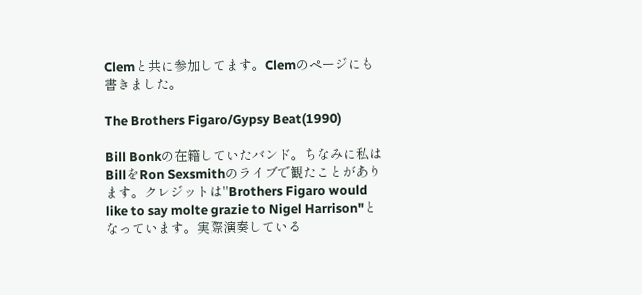Clemと共に参加してます。Clemのページにも書きました。

The Brothers Figaro/Gypsy Beat(1990)

Bill Bonkの在籍していたバンド。ちなみに私はBillをRon Sexsmithのライブで観たことがあります。クレジットは"Brothers Figaro would like to say molte grazie to Nigel Harrison"となっています。実際演奏している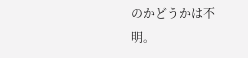のかどうかは不明。